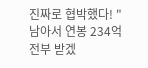진짜로 협박했다! "남아서 연봉 234억 전부 받겠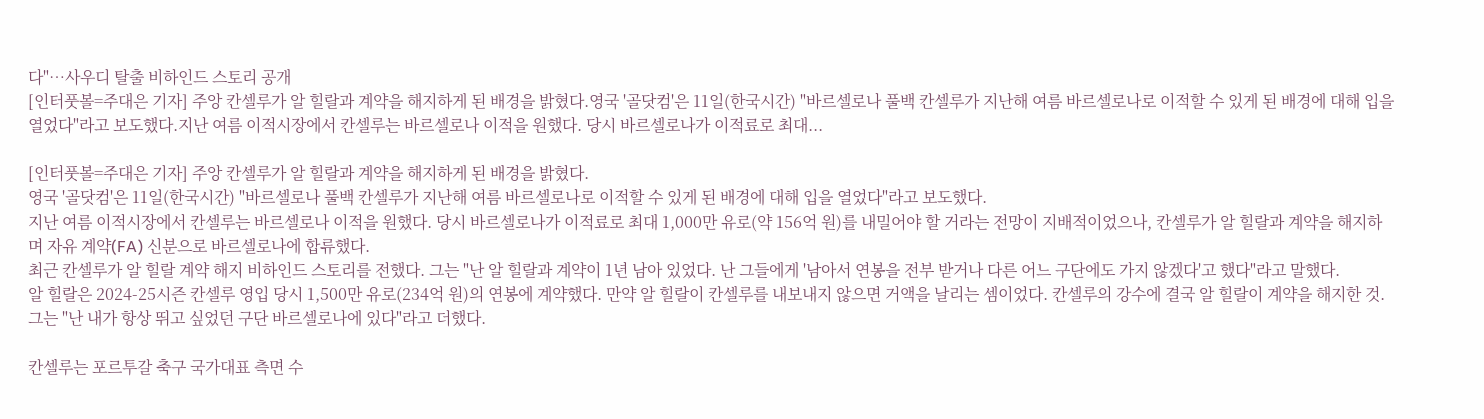다"…사우디 탈출 비하인드 스토리 공개
[인터풋볼=주대은 기자] 주앙 칸셀루가 알 힐랄과 계약을 해지하게 된 배경을 밝혔다.영국 '골닷컴'은 11일(한국시간) "바르셀로나 풀백 칸셀루가 지난해 여름 바르셀로나로 이적할 수 있게 된 배경에 대해 입을 열었다"라고 보도했다.지난 여름 이적시장에서 칸셀루는 바르셀로나 이적을 원했다. 당시 바르셀로나가 이적료로 최대...

[인터풋볼=주대은 기자] 주앙 칸셀루가 알 힐랄과 계약을 해지하게 된 배경을 밝혔다.
영국 '골닷컴'은 11일(한국시간) "바르셀로나 풀백 칸셀루가 지난해 여름 바르셀로나로 이적할 수 있게 된 배경에 대해 입을 열었다"라고 보도했다.
지난 여름 이적시장에서 칸셀루는 바르셀로나 이적을 원했다. 당시 바르셀로나가 이적료로 최대 1,000만 유로(약 156억 원)를 내밀어야 할 거라는 전망이 지배적이었으나, 칸셀루가 알 힐랄과 계약을 해지하며 자유 계약(FA) 신분으로 바르셀로나에 합류했다.
최근 칸셀루가 알 힐랄 계약 해지 비하인드 스토리를 전했다. 그는 "난 알 힐랄과 계약이 1년 남아 있었다. 난 그들에게 '남아서 연봉을 전부 받거나 다른 어느 구단에도 가지 않겠다'고 했다"라고 말했다.
알 힐랄은 2024-25시즌 칸셀루 영입 당시 1,500만 유로(234억 원)의 연봉에 계약했다. 만약 알 힐랄이 칸셀루를 내보내지 않으면 거액을 날리는 셈이었다. 칸셀루의 강수에 결국 알 힐랄이 계약을 해지한 것. 그는 "난 내가 항상 뛰고 싶었던 구단 바르셀로나에 있다"라고 더했다.

칸셀루는 포르투갈 축구 국가대표 측면 수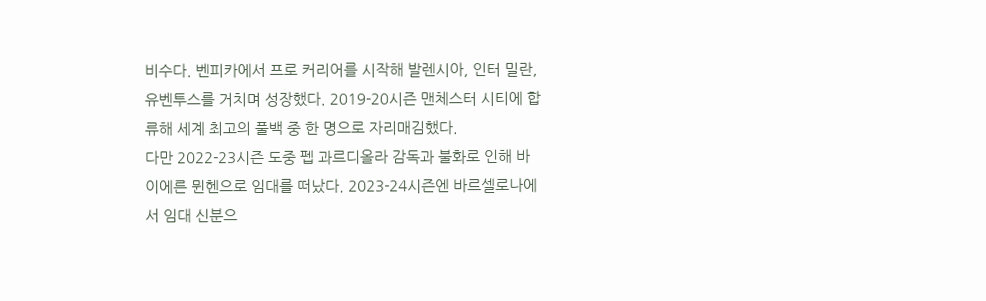비수다. 벤피카에서 프로 커리어를 시작해 발렌시아, 인터 밀란, 유벤투스를 거치며 성장했다. 2019-20시즌 맨체스터 시티에 합류해 세계 최고의 풀백 중 한 명으로 자리매김했다.
다만 2022-23시즌 도중 펩 과르디올라 감독과 불화로 인해 바이에른 뮌헨으로 임대를 떠났다. 2023-24시즌엔 바르셀로나에서 임대 신분으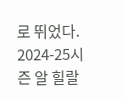로 뛰었다. 2024-25시즌 알 힐랄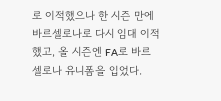로 이적했으나 한 시즌 만에 바르셀로나로 다시 임대 이적했고, 올 시즌엔 FA로 바르셀로나 유니폼을 입었다.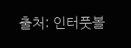출처: 인터풋볼